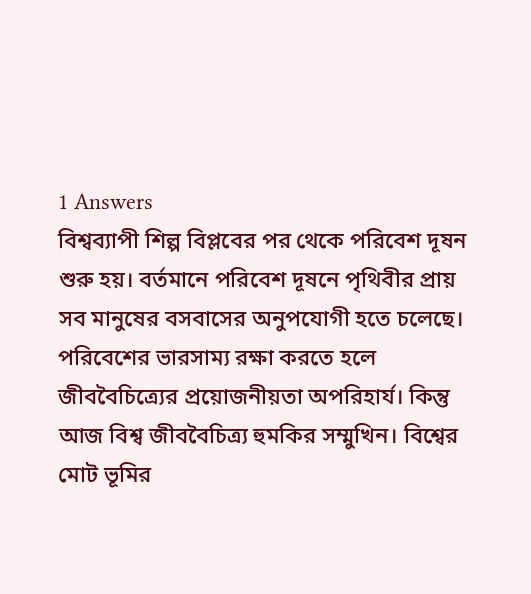1 Answers
বিশ্বব্যাপী শিল্প বিপ্লবের পর থেকে পরিবেশ দূষন শুরু হয়। বর্তমানে পরিবেশ দূষনে পৃথিবীর প্রায় সব মানুষের বসবাসের অনুপযোগী হতে চলেছে। পরিবেশের ভারসাম্য রক্ষা করতে হলে জীববৈচিত্র্যের প্রয়োজনীয়তা অপরিহার্য। কিন্তু আজ বিশ্ব জীববৈচিত্র্য হুমকির সম্মুখিন। বিশ্বের মোট ভূমির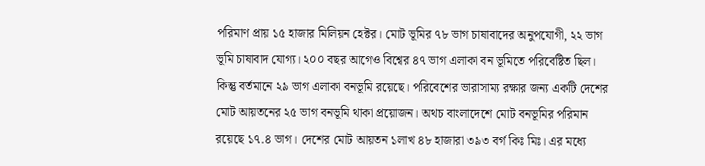পরিমাণ প্রায় ১৫ হাজার মিলিয়ন হেক্টর। মোট ভূমির ৭৮ ভাগ চাষাবাদের অনুপযোগী, ২২ ভাগ ভূমি চাষাবাদ যোগ্য। ২০০ বছর আগেও বিশ্বের ৪৭ ভাগ এলাকা বন ভূমিতে পরিবেষ্টিত ছিল। কিন্তু বর্তমানে ২৯ ভাগ এলাকা বনভূমি রয়েছে। পরিবেশের ভারাসাম্য রক্ষার জন্য একটি দেশের মোট আয়তনের ২৫ ভাগ বনভূমি থাকা প্রয়োজন। অথচ বাংলাদেশে মোট বনভূমির পরিমান রয়েছে ১৭.৪ ভাগ। দেশের মোট আয়তন ১লাখ ৪৮ হাজারা ৩৯৩ বর্গ কিঃ মিঃ। এর মধ্যে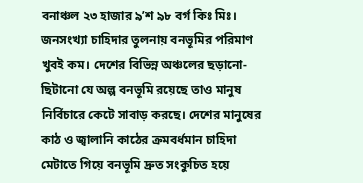বনাঞ্চল ২৩ হাজার ৯’শ ৯৮ বর্গ কিঃ মিঃ। জনসংখ্যা চাহিদার তুলনায় বনভূমির পরিমাণ খুবই কম। দেশের বিভিন্ন অঞ্চলের ছড়ানো-ছিটানো যে অল্প বনভূমি রয়েছে তাও মানুষ নির্বিচারে কেটে সাবাড় করছে। দেশের মানুষের কাঠ ও জ্বালানি কাঠের ক্রমবর্ধমান চাহিদা মেটাতে গিয়ে বনভূমি দ্রুত সংকুচিত হয়ে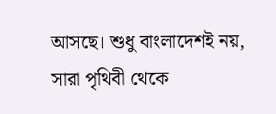আসছে। শুধু বাংলাদেশই নয়, সারা পৃথিবী থেকে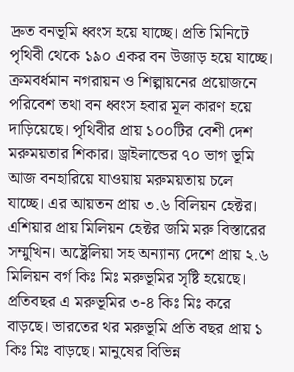দ্রুত বনভূমি ধ্বংস হয়ে যাচ্ছে। প্রতি মিনিটে পৃথিবী থেকে ১৯০ একর বন উজাড় হয়ে যাচ্ছে। ক্রমবর্ধমান নগরায়ন ও শিল্পায়নের প্রয়োজনে পরিবেশ তথা বন ধ্বংস হবার মূল কারণ হয়ে দাড়িয়েছে। পৃথিবীর প্রায় ১০০টির বেশী দেশ মরুময়তার শিকার। ড্রাইলান্ডের ৭০ ভাগ ভূমি আজ বনহারিয়ে যাওয়ায় মরুময়তায় চলে যাচ্ছে। এর আয়তন প্রায় ৩.৬ বিলিয়ন হেক্টর। এশিয়ার প্রায় মিলিয়ন হেক্টর জমি মরু বিস্তারের সম্মুখিন। অষ্ট্রেলিয়া সহ অন্যান্য দেশে প্রায় ২.৬ মিলিয়ন বর্গ কিঃ মিঃ মরুভূমির সৃষ্টি হয়েছে। প্রতিবছর এ মরুভূমির ৩-৪ কিঃ মিঃ করে বাড়ছে। ভারতের থর মরুভূমি প্রতি বছর প্রায় ১ কিঃ মিঃ বাড়ছে। মানুষের বিভিন্ন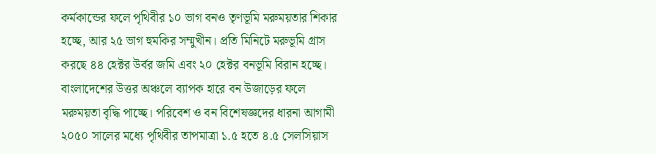কর্মকান্ডের ফলে পৃথিবীর ১০ ভাগ বনও তৃণভূমি মরুময়তার শিকার হচ্ছে, আর ২৫ ভাগ হুমকির সম্মুখীন। প্রতি মিনিটে মরুভূমি গ্রাস করছে ৪৪ হেক্টর উর্বর জমি এবং ২০ হেক্টর বনভূমি বিরান হচ্ছে। বাংলাদেশের উত্তর অঞ্চলে ব্যাপক হারে বন উজাড়ের ফলে মরুময়তা বৃদ্ধি পাচ্ছে। পরিবেশ ও বন বিশেষজ্ঞদের ধারনা আগামী ২০৫০ সালের মধ্যে পৃথিবীর তাপমাত্রা ১.৫ হতে ৪.৫ সেলসিয়াস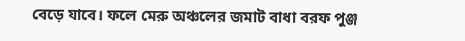বেড়ে যাবে। ফলে মেরু অঞ্চলের জমাট বাধা বরফ পুঞ্জ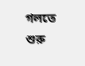গলতে শুরু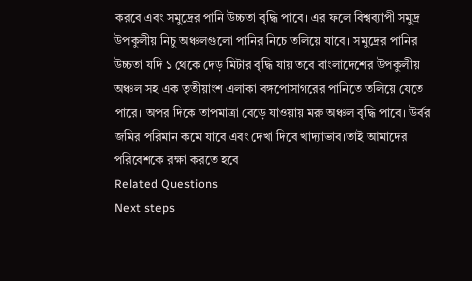করবে এবং সমুদ্রের পানি উচ্চতা বৃদ্ধি পাবে। এর ফলে বিশ্বব্যাপী সমুদ্র উপকুলীয় নিচু অঞ্চলগুলো পানির নিচে তলিয়ে যাবে। সমুদ্রের পানির উচ্চতা যদি ১ থেকে দেড় মিটার বৃদ্ধি যায় তবে বাংলাদেশের উপকুলীয় অঞ্চল সহ এক তৃতীয়াংশ এলাকা বঙ্গপোসাগরের পানিতে তলিয়ে যেতে পারে। অপর দিকে তাপমাত্রা বেড়ে যাওয়ায় মরু অঞ্চল বৃদ্ধি পাবে। উর্বর জমির পরিমান কমে যাবে এবং দেখা দিবে খাদ্যাভাব।তাই আমাদের পরিবেশকে রক্ষা করতে হবে
Related Questions
Next steps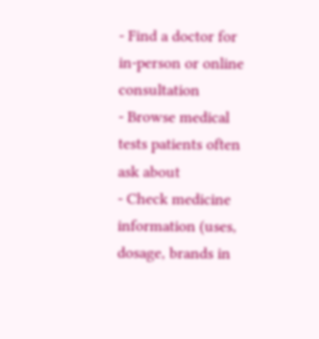- Find a doctor for in-person or online consultation
- Browse medical tests patients often ask about
- Check medicine information (uses, dosage, brands in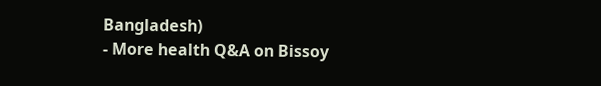Bangladesh)
- More health Q&A on Bissoy